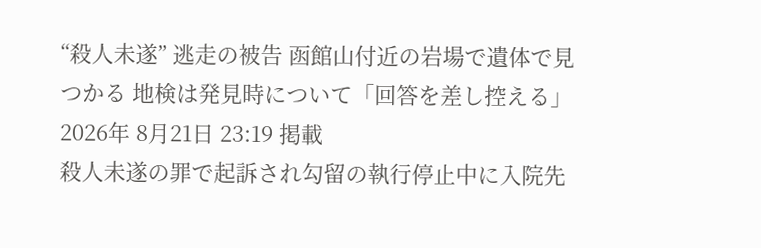“殺人未遂” 逃走の被告 函館山付近の岩場で遺体で見つかる 地検は発見時について「回答を差し控える」
2026年 8月21日 23:19 掲載
殺人未遂の罪で起訴され勾留の執行停止中に入院先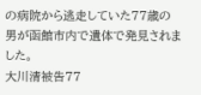の病院から逃走していた77歳の男が函館市内で遺体で発見されました。
大川清被告77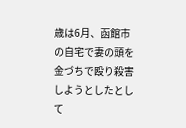歳は6月、函館市の自宅で妻の頭を金づちで殴り殺害しようとしたとして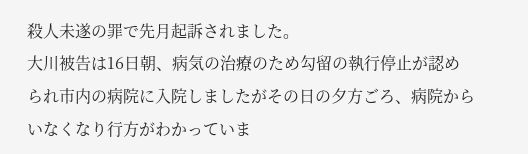殺人未遂の罪で先月起訴されました。
大川被告は16日朝、病気の治療のため勾留の執行停止が認められ市内の病院に入院しましたがその日の夕方ごろ、病院からいなくなり行方がわかっていま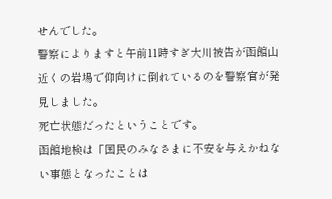せんでした。
警察によりますと午前11時すぎ大川被告が函館山近くの岩場で仰向けに倒れているのを警察官が発見しました。
死亡状態だったということです。
函館地検は「国民のみなさまに不安を与えかねない事態となったことは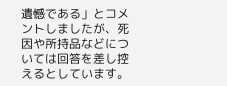遺憾である」とコメントしましたが、死因や所持品などについては回答を差し控えるとしています。